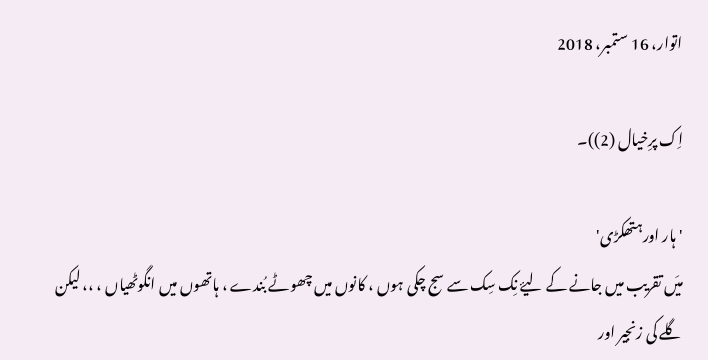اتوار، 16 ستمبر، 2018

اِک پرِخیال (2))۔

' ہار اورہتھکڑی'
میَں تقریب میں جانے کے لیۓ نِک سِک سے سج چکی ہوں ، کانوں میں چھوٹے بُندے ، ہاتھوں میں انگوٹھیاں ، ،، لیکن گلے کی زنجیر اور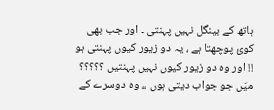ہاتھ کے بینگل نہیں پہنتی ۔ اور جب بھی کوئ پوچھتا ہے ، یہ دو زیور کیوں پہنتی ہو !! اور وہ دو زیور کیوں نہیں پہنتیں ؟؟؟؟؟
میَں جو جواب دیتی ہوں ،، وہ دوسرے کے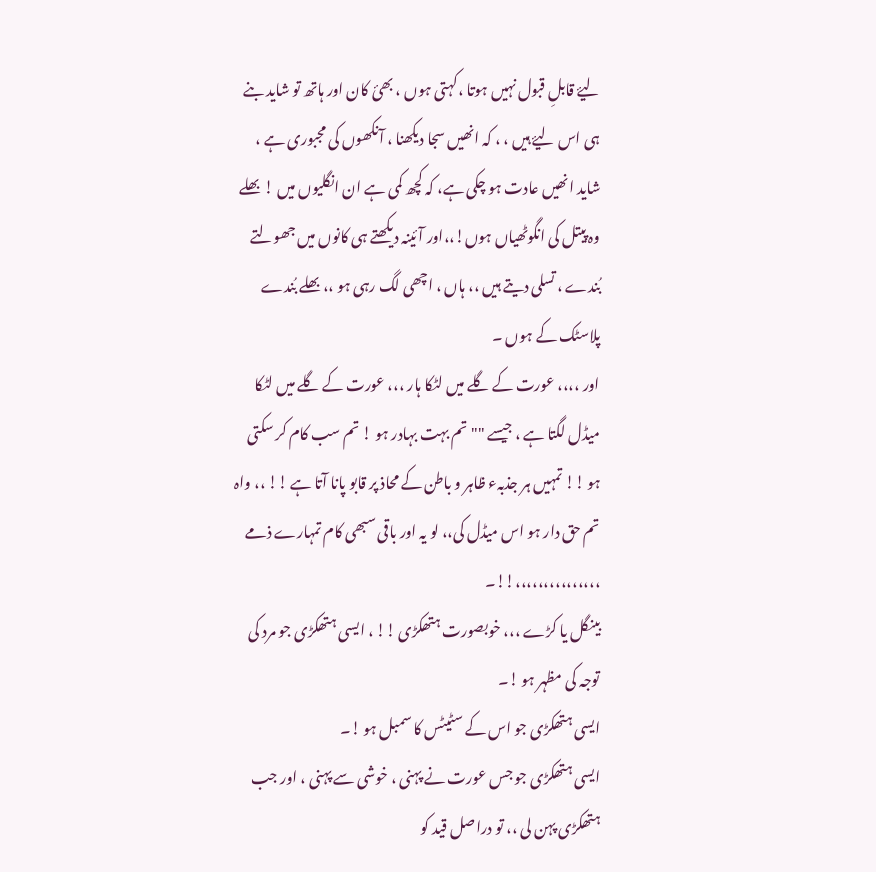لیۓ قابلِ قبول نہیں ہوتا ،کہتی ہوں ، بھئ کان اور ہاتھ تو شاید بنے ہی اس لیۓ ہیں ، ، کہ انھیں سجا دیکھنا ، آنکھوں کی مجبوری ہے ، شاید انھیں عادت ہو چکی ہے، کہ کچھ کمی ہے ان انگلیوں میں ! بھلے وہ پیتل کی انگوٹھیاں ہوں!،،اور آئینہ دیکھتے ہی کانوں میں جھولتے بُندے ، تسلی دیتے ہیں ،، ہاں ، اچھی لگ رہی ہو ،، بھلے بُندے پلاسٹک کے ہوں ۔
اور ،،،، عورت کے گلے میں لٹکا ہار ،،، عورت کے گلے میں لٹکا میڈل لگتا ہے ، جیسے "" تم بہت بہادر ہو ! تم سب کام کر سکتی ہو !! تمہیں ہر جذبہء ظاہر و باطن کے محاذ پر قابو پانا آتا ہے !! ،، واہ تم حق دار ہو اس میڈل کی،، لو یہ اور باقی سبھی کام تمہارے ذمے ،،،،،،،،،،،،،،،!!۔
بینگل یا کڑے ،،، خوبصورت ہتھکڑی !! ، ایسی ہتھکڑی جو مرد کی توجہ کی مظہر ہو !۔
ایسی ہتھکڑی جو اس کے سٹیٹس کا سمبل ہو !۔
ایسی ہتھکڑی جو جس عورت نے پہنی ، خوشی سے پہنی ، اور جب ہتھکڑی پہن لی ،، تو دراصل قید کو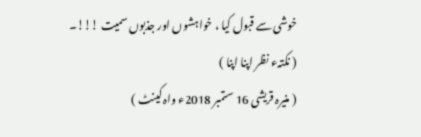خوشی سے قبول کیا ، خواہشوں اور جذبوں سمیت !!!۔
( نکتہء نظر اپنا اپنا )
( منیرہ قریشی 16 ستمبر 2018ء واہ کینٹ )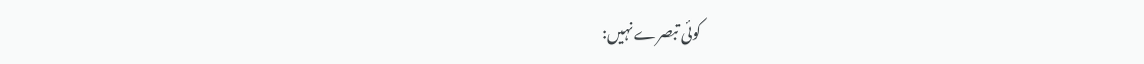کوئی تبصرے نہیں: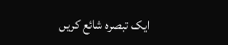ایک تبصرہ شائع کریں